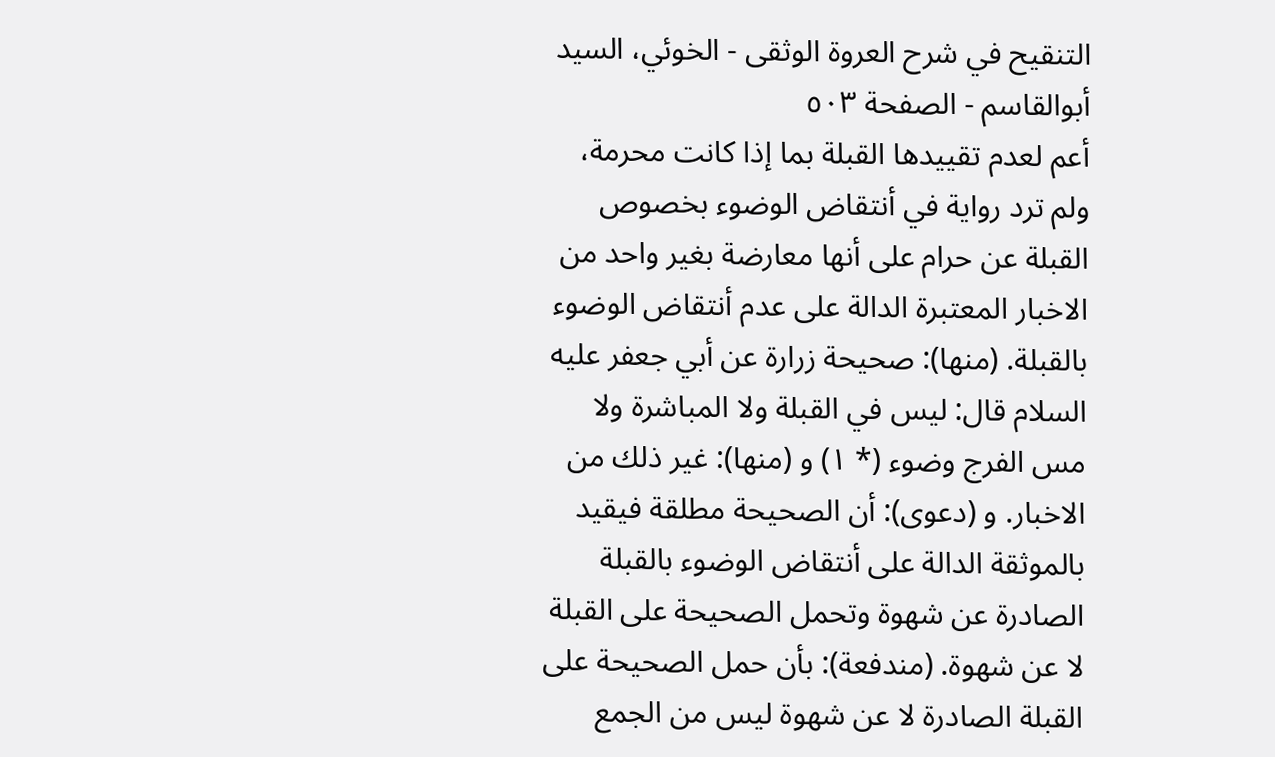التنقيح في شرح العروة الوثقى - الخوئي، السيد أبوالقاسم - الصفحة ٥٠٣
أعم لعدم تقييدها القبلة بما إذا كانت محرمة، ولم ترد رواية في أنتقاض الوضوء بخصوص القبلة عن حرام على أنها معارضة بغير واحد من الاخبار المعتبرة الدالة على عدم أنتقاض الوضوء بالقبلة. (منها): صحيحة زرارة عن أبي جعفر عليه السلام قال: ليس في القبلة ولا المباشرة ولا مس الفرج وضوء (* ١) و (منها): غير ذلك من الاخبار. و (دعوى): أن الصحيحة مطلقة فيقيد بالموثقة الدالة على أنتقاض الوضوء بالقبلة الصادرة عن شهوة وتحمل الصحيحة على القبلة لا عن شهوة. (مندفعة): بأن حمل الصحيحة على القبلة الصادرة لا عن شهوة ليس من الجمع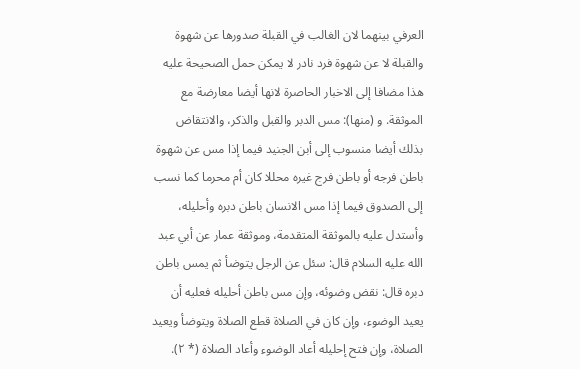العرفي بينهما لان الغالب في القبلة صدورها عن شهوة والقبلة لا عن شهوة فرد نادر لا يمكن حمل الصحيحة عليه هذا مضافا إلى الاخبار الحاصرة لانها أيضا معارضة مع الموثقة. و (منها): مس الدبر والقبل والذكر، والانتقاض بذلك أيضا منسوب إلى أبن الجنيد فيما إذا مس عن شهوة باطن فرجه أو باطن فرج غيره محللا كان أم محرما كما نسب إلى الصدوق فيما إذا مس الانسان باطن دبره وأحليله، وأستدل عليه بالموثقة المتقدمة، وموثقة عمار عن أبي عبد الله عليه السلام قال: سئل عن الرجل يتوضأ ثم يمس باطن دبره قال: نقض وضوئه، وإن مس باطن أحليله فعليه أن يعيد الوضوء، وإن كان في الصلاة قطع الصلاة ويتوضأ ويعيد الصلاة، وإن فتح إحليله أعاد الوضوء وأعاد الصلاة (* ٢).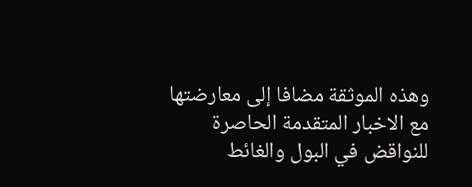وهذه الموثقة مضافا إلى معارضتها مع الاخبار المتقدمة الحاصرة للنواقض في البول والغائط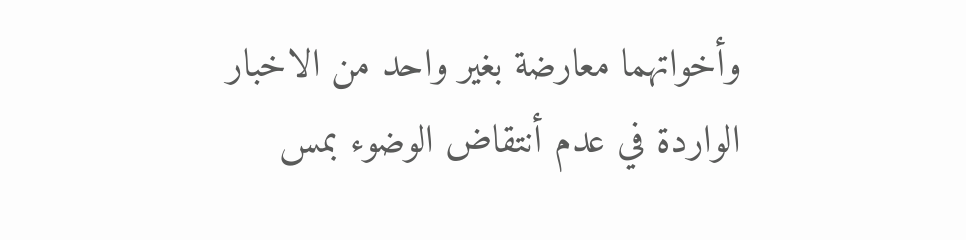وأخواتهما معارضة بغير واحد من الاخبار الواردة في عدم أنتقاض الوضوء بمس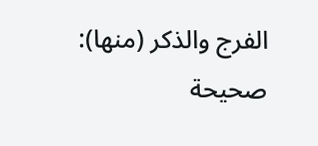الفرج والذكر (منها): صحيحة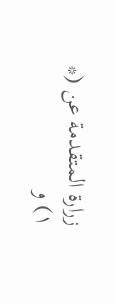زرارة المتقدمة عن (* ١) و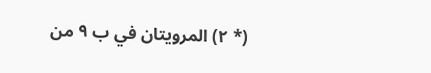(* ٢) المرويتان في ب ٩ من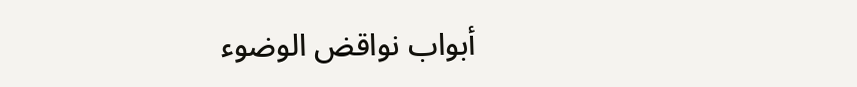أبواب نواقض الوضوء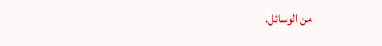من الوسائل.